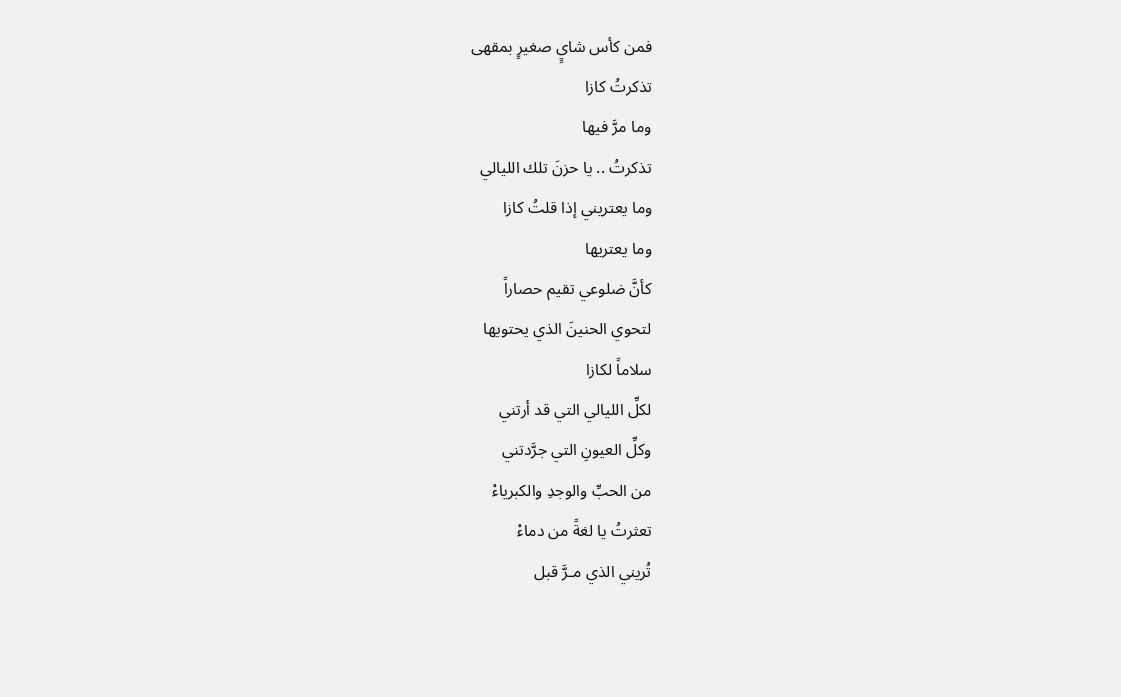فمن كأس شايٍ صغيرٍ بمقهى
تذكرتُ كازا
وما مرَّ فيها
تذكرتُ .. يا حزنَ تلك الليالي
وما يعتريني إذا قلتُ كازا
وما يعتريها
كأنَّ ضلوعي تقيم حصاراً
لتحوي الحنينَ الذي يحتويها
سلاماً لكازا
لكلِّ الليالي التي قد أرتني
وكلِّ العيونِ التي جرَّدتني
من الحبِّ والوجدِ والكبرياءْ
تعثرتُ يا لغةً من دماءْ
تُريني الذي مـرَّ قبل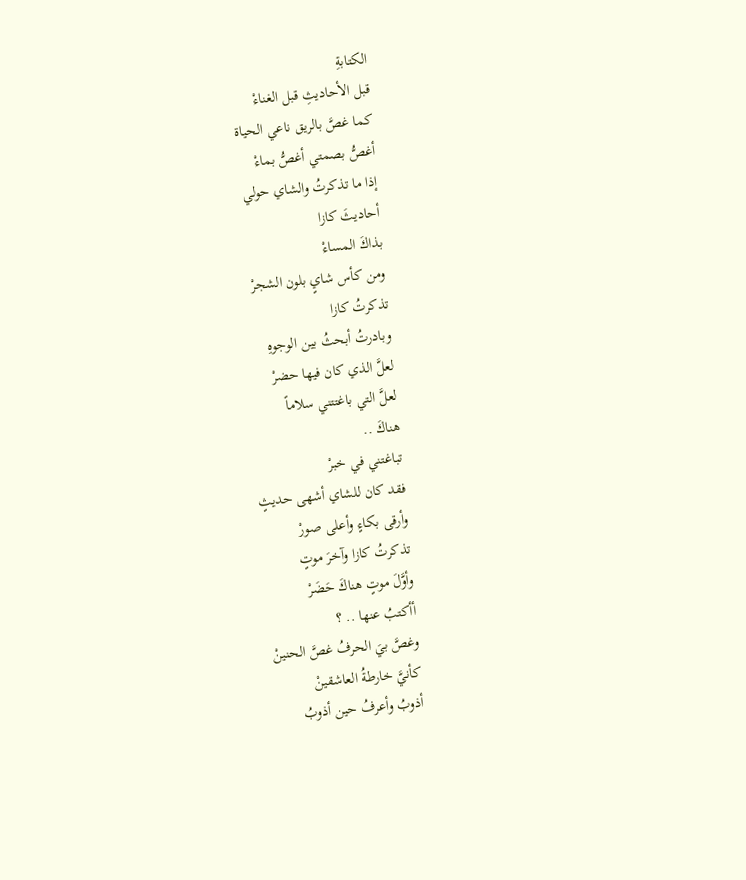الكتابةِ
قبل الأحاديثِ قبل الغناءْ
كما غصَّ بالريق ناعي الحياة
أغصُّ بصمتي أغصُّ بماءْ
إذا ما تذكرتُ والشاي حولي
أحاديثَ كازا
بذاكَ المساءْ
ومن كأس شايٍ بلون الشجرْ
تذكرتُ كازا
وبادرتُ أبحثُ بين الوجوهِ
لعلَّ الذي كان فيها حضرْ
لعلَّ التي باغتتني سلاماً
هناكَ ..
تباغتني في خبرْ
فقد كان للشاي أشهى حديثٍ
وأرقى بكاءٍ وأعلى صورْ
تذكرتُ كازا وآخرَ موتٍ
وأوَّلَ موتٍ هناكَ حَضَرْ
أأكتبُ عنها .. ؟
وغصَّ بيَ الحرفُ غصَّ الحنينْ
كأنيَّ خارطةُ العاشقينْ
أذوبُ وأعرفُ حين أذوبُ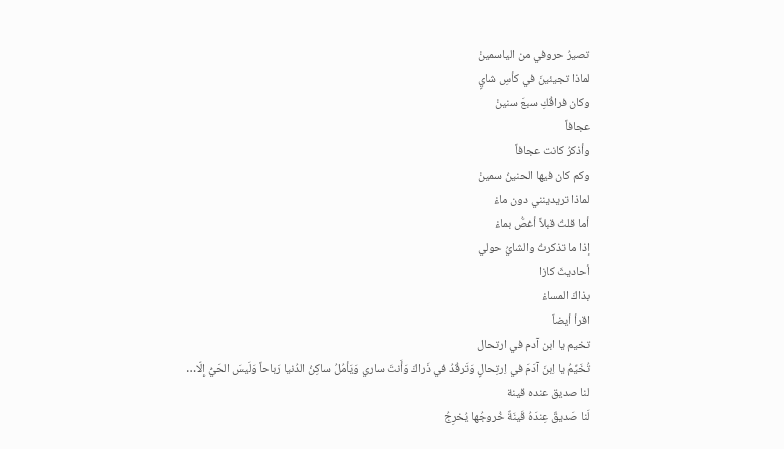تصيرُ حروفي من الياسمينْ
لماذا تجيئينَ في كأسِ شايٍ
وكان فراقُكِ سبعَ سنينْ
عجافاً
وأذكرُ كانت عجافاً
وكم كان فيها الحنينُ سمينْ
لماذا تريدينني دون ماءْ
أما قلتُ قبلاً أغصُّ بماءْ
إذا ما تذكرتُ والشايُ حولي
أحاديثَ كازا
بذاكَ المساءْ
اقرأ أيضاً
تخيم يا ابن آدم في ارتحال
تُخَيِّمُ يا اِبنَ آدَمَ في اِرتِحالٍ وَتَرقُدُ في ذَراكَ وَأَنتَ ساري وَيَأمُلُ ساكِنُ الدُنيا رَباحاً وَلَيسَ الحَيُّ إِلّا…
لنا صديق عنده قينة
لَنا صَديقٌ عِندَهُ قَينَةٌ خُروجُها يُخرِجُ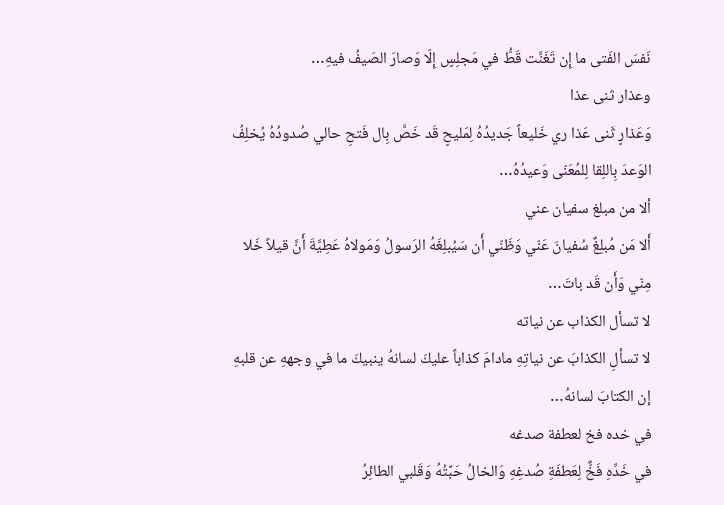نَفسَ الفَتى ما إِن تَغَنَّت قَطُّ في مَجلِسٍ إِلّا وَصارَ الصَيفُ فيهِ…
وعذار ثنى عذا
وَعَذارٍ ثَنى عَذا ري خَليعاً جَديدُهُ لِمَليحٍ قَد خَصَّ بِال فَتحِ حالي صُدودُهُ يُخلِفُ الوَعدَ بِاللِقا لِلمُعَنّى وَعيدُهُ…
ألا من مبلغ سفيان عني
أَلا مَن مُبلِغٌ سُفيانَ عَنّي وَظَنّي أَن سَيُبلِغَهُ الرَسولُ وَمَولاهُ عَطِيَّةَ أَنَّ قيلاً خَلا مِنّي وَأَن قَد باتَ…
لا تسأل الكذاب عن نياته
لا تسألِ الكذابَ عن نياتِهِ مادامَ كذاباً عليكَ لسانهُ ينبيكَ ما في وجههِ عن قلبهِ إن الكتابَ لسانهُ…
في خده فخ لعطفة صدغه
في خَدِّهِ فَخٌّ لِعَطفَةِ صُدغِهِ وَالخالُ حَبَّتُهُ وَقَلبي الطائِرُ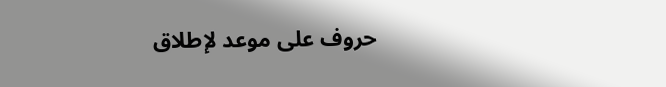حروف على موعد لإطلاق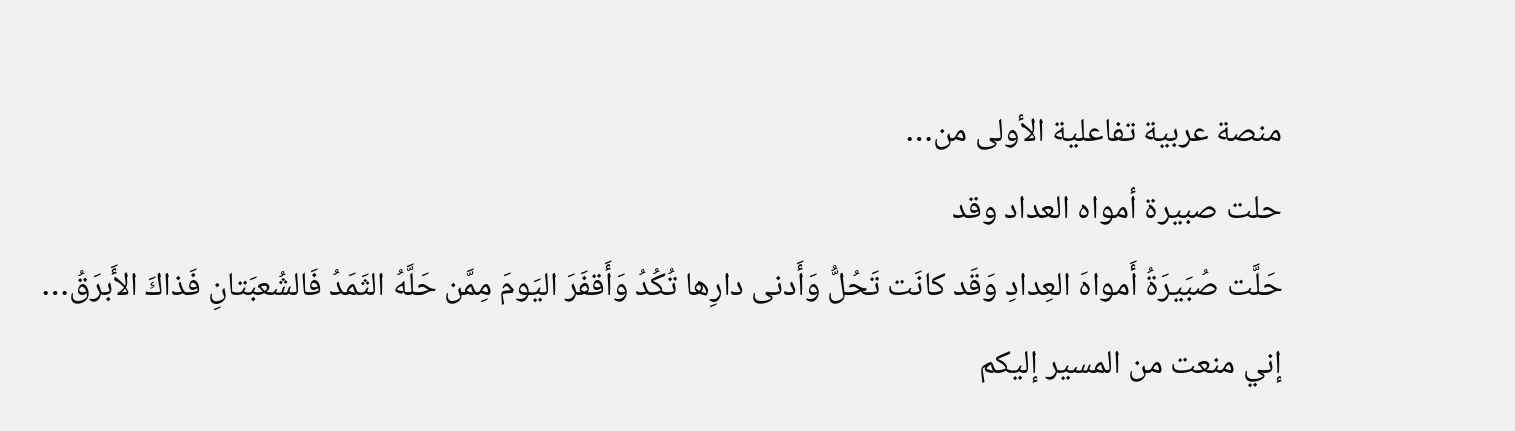منصة عربية تفاعلية الأولى من…
حلت صبيرة أمواه العداد وقد
حَلَّت صُبَيرَةُ أَمواهَ العِدادِ وَقَد كانَت تَحُلُّ وَأَدنى دارِها تُكُدُ وَأَقفَرَ اليَومَ مِمَّن حَلَّهُ الثَمَدُ فَالشُعبَتانِ فَذاكَ الأَبرَقُ…
إني منعت من المسير إليكم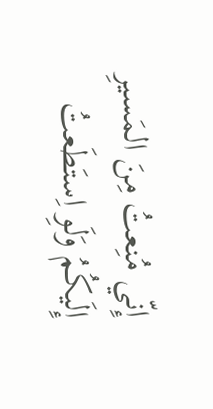إِنّي مُنِعتُ مِنَ المَسيرِ إِلَيكُمُ وَلَوِ اِستَطَعتُ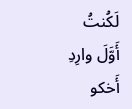لَكُنتُ أَوَّلَ وارِدِ أَخكو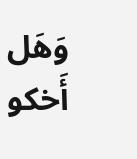وَهَل أَخكو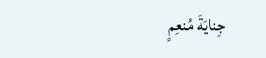جِنايَةَ مُنعِمٍ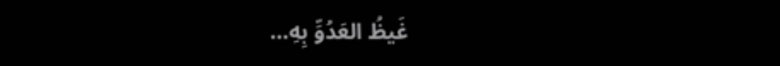غَيظُ العَدُوِّ بِهِ…